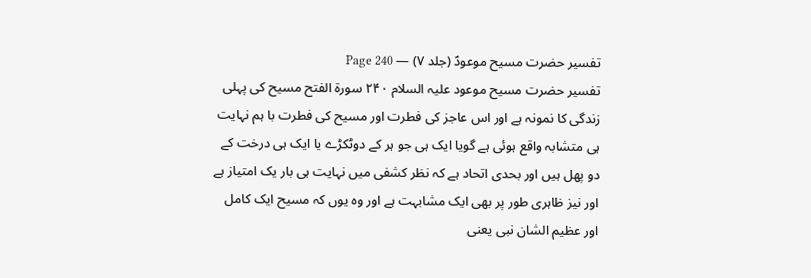تفسیر حضرت مسیح موعودؑ (جلد ۷) — Page 240
تفسیر حضرت مسیح موعود علیہ السلام ۲۴۰ سورة الفتح مسیح کی پہلی زندگی کا نمونہ ہے اور اس عاجز کی فطرت اور مسیح کی فطرت با ہم نہایت ہی متشابہ واقع ہوئی ہے گویا ایک ہی جو ہر کے دوٹکڑے یا ایک ہی درخت کے دو پھل ہیں اور بحدی اتحاد ہے کہ نظر کشفی میں نہایت ہی بار یک امتیاز ہے اور نیز ظاہری طور پر بھی ایک مشابہت ہے اور وہ یوں کہ مسیح ایک کامل اور عظیم الشان نبی یعنی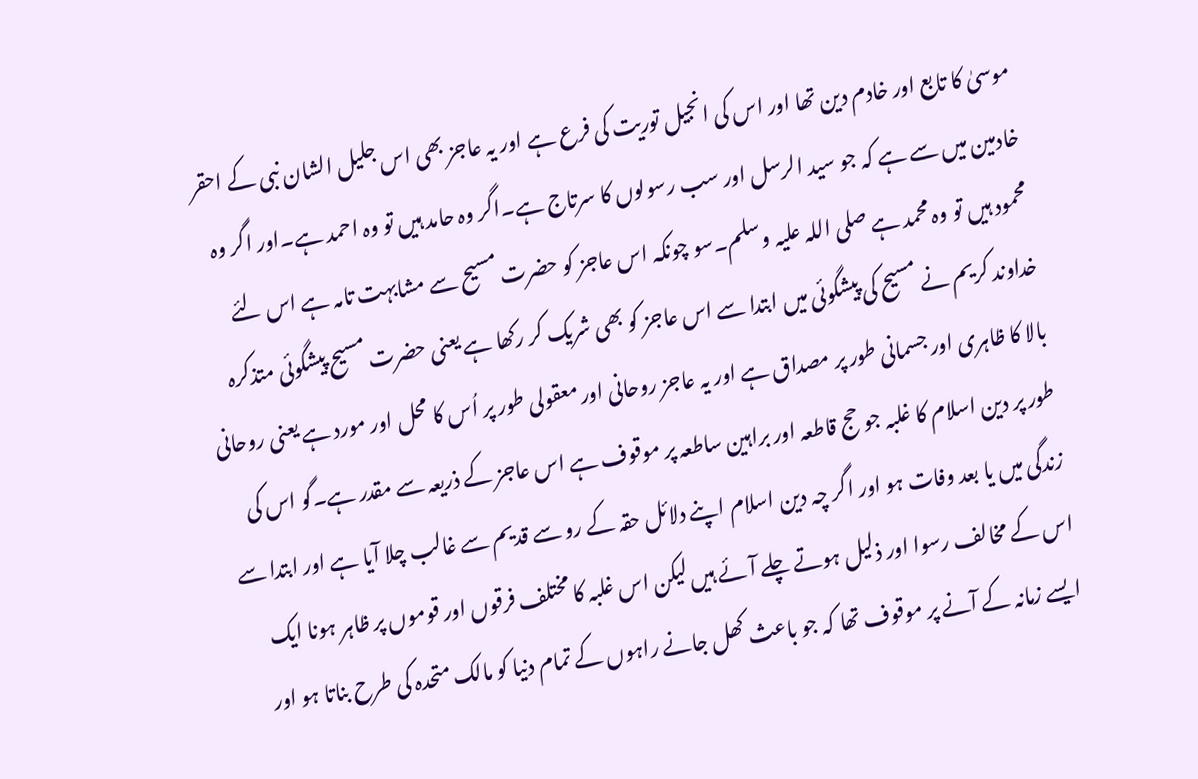موسیٰ کا تابع اور خادم دین تھا اور اس کی انجیل توریت کی فرع ہے اور یہ عاجز بھی اس جلیل الشان نبی کے احقر خادمین میں سے ہے کہ جو سید الرسل اور سب رسولوں کا سرتاج ہے۔اگر وہ حامد ہیں تو وہ احمد ہے۔اور اگر وہ محمود ہیں تو وہ محمد ہے صلی اللہ علیہ وسلم۔سو چونکہ اس عاجز کو حضرت مسیح سے مشابہت تامہ ہے اس لئے خداوند کریم نے مسیح کی پیشگوئی میں ابتدا سے اس عاجز کو بھی شریک کر رکھا ہے یعنی حضرت مسیح پیشگوئی متذکرہ بالا کا ظاہری اور جسمانی طور پر مصداق ہے اور یہ عاجز روحانی اور معقولی طور پر اُس کا محل اور مورد ہے یعنی روحانی طور پر دین اسلام کا غلبہ جو حج قاطعہ اور براہین ساطعہ پر موقوف ہے اس عاجز کے ذریعہ سے مقدر ہے۔گو اس کی زندگی میں یا بعد وفات ہو اور اگر چہ دین اسلام اپنے دلائل حقہ کے رو سے قدیم سے غالب چلا آیا ہے اور ابتدا سے اس کے مخالف رسوا اور ذلیل ہوتے چلے آئے ہیں لیکن اس غلبہ کا مختلف فرقوں اور قوموں پر ظاہر ہونا ایک ایسے زمانہ کے آنے پر موقوف تھا کہ جو باعث کھل جانے راہوں کے تمام دنیا کو مالک متحدہ کی طرح بناتا ہو اور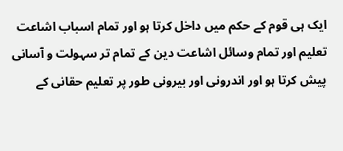ایک ہی قوم کے حکم میں داخل کرتا ہو اور تمام اسباب اشاعت تعلیم اور تمام وسائل اشاعت دین کے تمام تر سہولت و آسانی پیش کرتا ہو اور اندرونی اور بیرونی طور پر تعلیم حقانی کے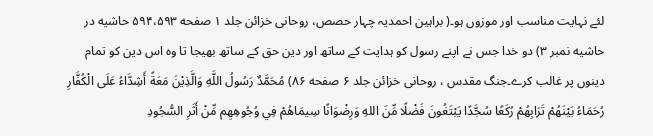لئے نہایت مناسب اور موزوں ہو۔( براہین احمدیہ چہار حصص، روحانی خزائن جلد ۱ صفحه ۵۹۴،۵۹۳ حاشیه در حاشیه نمبر ۳) دو خدا جس نے اپنے رسول کو ہدایت کے ساتھ اور دین حق کے ساتھ بھیجا تا وہ اس دین کو تمام دینوں پر غالب کرے۔جنگ مقدس ، روحانی خزائن جلد ۶ صفحه ۸۶) مُحَمَّدٌ رَسُولُ اللَّهِ وَالَّذِيْنَ مَعَةً أَشِدَّاءُ عَلَى الْكُفَّارِ رُحَمَاءُ بَيْنَهُمْ تَرَابِهُمْ رُكَعًا سُجَّدًا يَبْتَغُونَ فَضْلًا مِّنَ اللهِ وَرِضْوَانًا سِيمَاهُمْ فِي وُجُوهِهِم مِّنْ أَثَرِ السُّجُودِ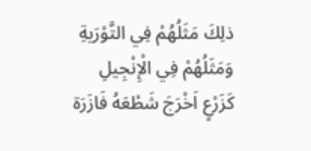ذلِكَ مَثَلُهُمْ فِي التَّوْرَيةِ وَمَثَلُهُمْ فِي الْإِنْجِيلِ كَزَرْعٍ اَخْرَجَ شَطْعَهُ فَازَرَة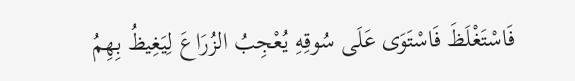فَاسْتَغْلَظَ فَاسْتَوَى عَلَى سُوقِهِ يُعْجِبُ الزُرَاعَ لِيَغِيظُ بِهِمُ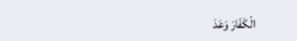الْكَفَارَ وَعَدَ